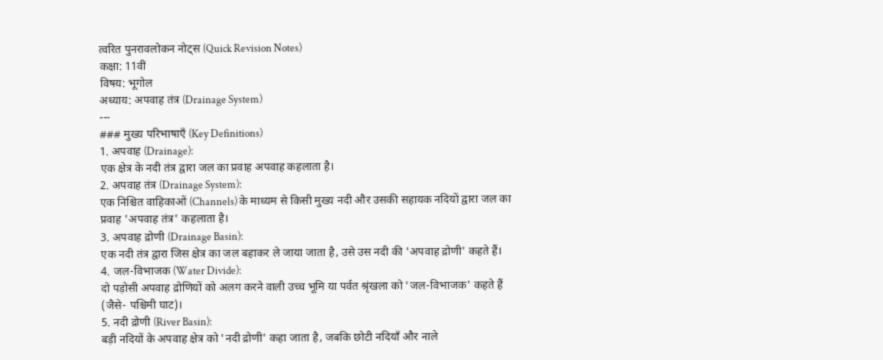त्वरित पुनरावलोकन नोट्स (Quick Revision Notes)
कक्षा: 11वीं
विषय: भूगोल
अध्याय: अपवाह तंत्र (Drainage System)
---
### मुख्य परिभाषाएँ (Key Definitions)
1. अपवाह (Drainage):
एक क्षेत्र के नदी तंत्र द्वारा जल का प्रवाह अपवाह कहलाता है।
2. अपवाह तंत्र (Drainage System):
एक निश्चित वाहिकाओं (Channels) के माध्यम से किसी मुख्य नदी और उसकी सहायक नदियों द्वारा जल का प्रवाह 'अपवाह तंत्र' कहलाता है।
3. अपवाह द्रोणी (Drainage Basin):
एक नदी तंत्र द्वारा जिस क्षेत्र का जल बहाकर ले जाया जाता है, उसे उस नदी की 'अपवाह द्रोणी' कहते हैं।
4. जल-विभाजक (Water Divide):
दो पड़ोसी अपवाह द्रोणियों को अलग करने वाली उच्च भूमि या पर्वत श्रृंखला को 'जल-विभाजक' कहते हैं (जैसे- पश्चिमी घाट)।
5. नदी द्रोणी (River Basin):
बड़ी नदियों के अपवाह क्षेत्र को 'नदी द्रोणी' कहा जाता है, जबकि छोटी नदियाँ और नाले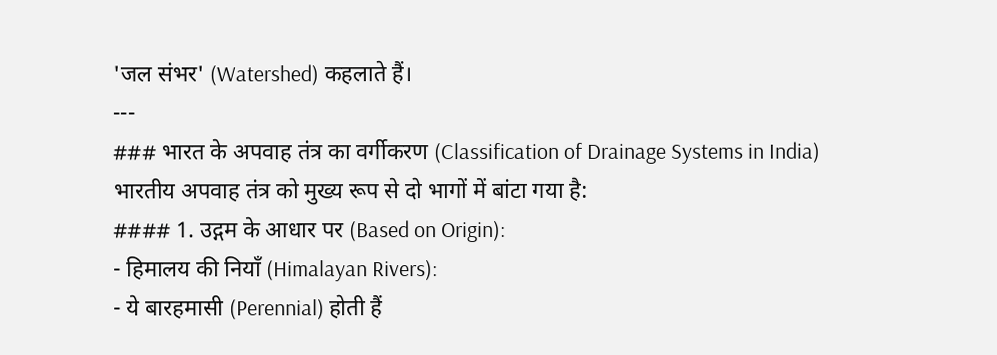'जल संभर' (Watershed) कहलाते हैं।
---
### भारत के अपवाह तंत्र का वर्गीकरण (Classification of Drainage Systems in India)
भारतीय अपवाह तंत्र को मुख्य रूप से दो भागों में बांटा गया है:
#### 1. उद्गम के आधार पर (Based on Origin):
- हिमालय की नियाँ (Himalayan Rivers):
- ये बारहमासी (Perennial) होती हैं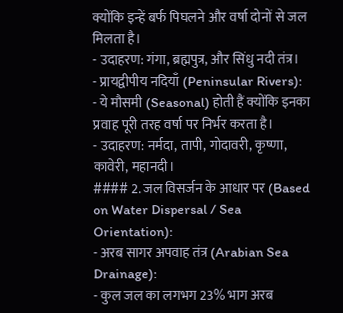क्योंकि इन्हें बर्फ पिघलने और वर्षा दोनों से जल मिलता है।
- उदाहरण: गंगा, ब्रह्मपुत्र, और सिंधु नदी तंत्र।
- प्रायद्वीपीय नदियाँ (Peninsular Rivers):
- ये मौसमी (Seasonal) होती हैं क्योंकि इनका प्रवाह पूरी तरह वर्षा पर निर्भर करता है।
- उदाहरण: नर्मदा, तापी, गोदावरी, कृष्णा, कावेरी, महानदी।
#### 2. जल विसर्जन के आधार पर (Based on Water Dispersal / Sea Orientation):
- अरब सागर अपवाह तंत्र (Arabian Sea Drainage):
- कुल जल का लगभग 23% भाग अरब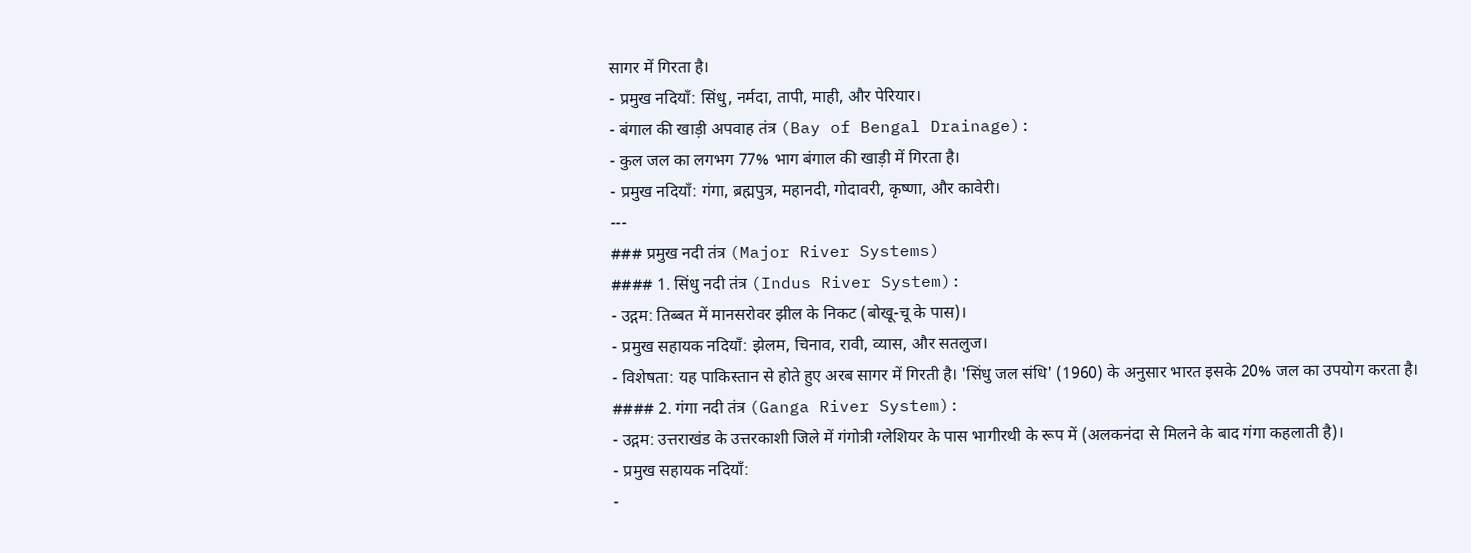सागर में गिरता है।
- प्रमुख नदियाँ: सिंधु, नर्मदा, तापी, माही, और पेरियार।
- बंगाल की खाड़ी अपवाह तंत्र (Bay of Bengal Drainage):
- कुल जल का लगभग 77% भाग बंगाल की खाड़ी में गिरता है।
- प्रमुख नदियाँ: गंगा, ब्रह्मपुत्र, महानदी, गोदावरी, कृष्णा, और कावेरी।
---
### प्रमुख नदी तंत्र (Major River Systems)
#### 1. सिंधु नदी तंत्र (Indus River System):
- उद्गम: तिब्बत में मानसरोवर झील के निकट (बोखू-चू के पास)।
- प्रमुख सहायक नदियाँ: झेलम, चिनाव, रावी, व्यास, और सतलुज।
- विशेषता: यह पाकिस्तान से होते हुए अरब सागर में गिरती है। 'सिंधु जल संधि' (1960) के अनुसार भारत इसके 20% जल का उपयोग करता है।
#### 2. गंगा नदी तंत्र (Ganga River System):
- उद्गम: उत्तराखंड के उत्तरकाशी जिले में गंगोत्री ग्लेशियर के पास भागीरथी के रूप में (अलकनंदा से मिलने के बाद गंगा कहलाती है)।
- प्रमुख सहायक नदियाँ:
-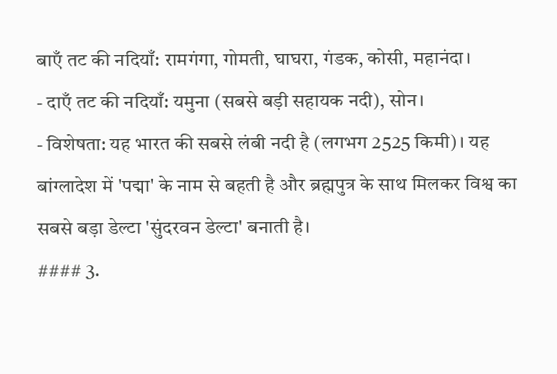बाएँ तट की नदियाँ: रामगंगा, गोमती, घाघरा, गंडक, कोसी, महानंदा।
- दाएँ तट की नदियाँ: यमुना (सबसे बड़ी सहायक नदी), सोन।
- विशेषता: यह भारत की सबसे लंबी नदी है (लगभग 2525 किमी)। यह बांग्लादेश में 'पद्मा' के नाम से बहती है और ब्रह्मपुत्र के साथ मिलकर विश्व का सबसे बड़ा डेल्टा 'सुंदरवन डेल्टा' बनाती है।
#### 3.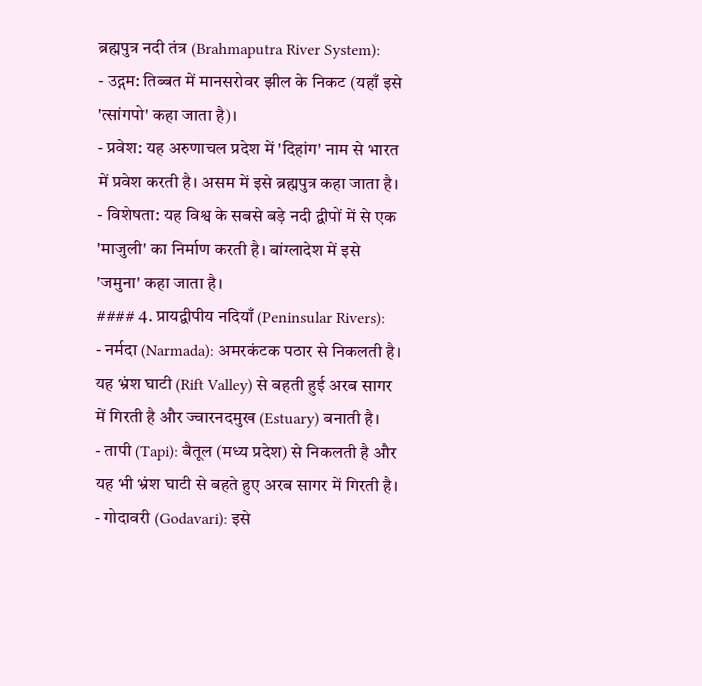ब्रह्मपुत्र नदी तंत्र (Brahmaputra River System):
- उद्गम: तिब्बत में मानसरोवर झील के निकट (यहाँ इसे 'त्सांगपो' कहा जाता है)।
- प्रवेश: यह अरुणाचल प्रदेश में 'दिहांग' नाम से भारत में प्रवेश करती है। असम में इसे ब्रह्मपुत्र कहा जाता है।
- विशेषता: यह विश्व के सबसे बड़े नदी द्वीपों में से एक 'माजुली' का निर्माण करती है। बांग्लादेश में इसे 'जमुना' कहा जाता है।
#### 4. प्रायद्वीपीय नदियाँ (Peninsular Rivers):
- नर्मदा (Narmada): अमरकंटक पठार से निकलती है। यह भ्रंश घाटी (Rift Valley) से बहती हुई अरब सागर में गिरती है और ज्वारनदमुख (Estuary) बनाती है।
- तापी (Tapi): बैतूल (मध्य प्रदेश) से निकलती है और यह भी भ्रंश घाटी से बहते हुए अरब सागर में गिरती है।
- गोदावरी (Godavari): इसे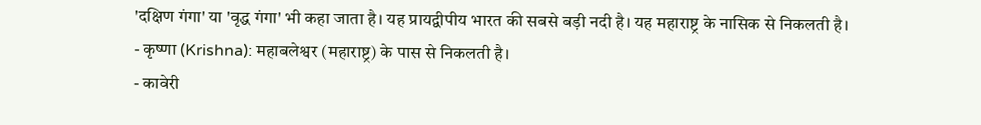'दक्षिण गंगा' या 'वृद्ध गंगा' भी कहा जाता है। यह प्रायद्वीपीय भारत की सबसे बड़ी नदी है। यह महाराष्ट्र के नासिक से निकलती है।
- कृष्णा (Krishna): महाबलेश्वर (महाराष्ट्र) के पास से निकलती है।
- कावेरी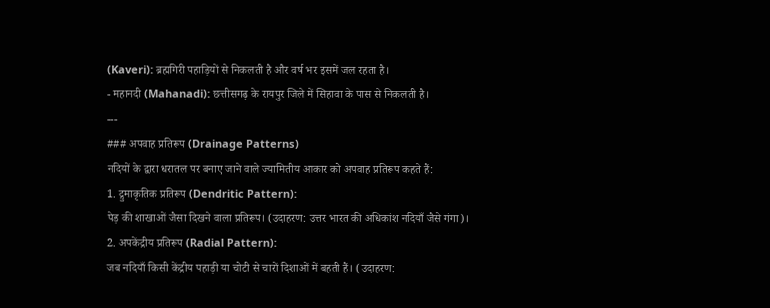(Kaveri): ब्रह्मगिरी पहाड़ियों से निकलती है और वर्ष भर इसमें जल रहता है।
- महानदी (Mahanadi): छत्तीसगढ़ के रायपुर जिले में सिहावा के पास से निकलती है।
---
### अपवाह प्रतिरूप (Drainage Patterns)
नदियों के द्वारा धरातल पर बनाए जाने वाले ज्यामितीय आकार को अपवाह प्रतिरूप कहते हैं:
1. द्रुमाकृतिक प्रतिरूप (Dendritic Pattern):
पेड़ की शाखाओं जैसा दिखने वाला प्रतिरूप। (उदाहरण: उत्तर भारत की अधिकांश नदियाँ जैसे गंगा)।
2. अपकेंद्रीय प्रतिरूप (Radial Pattern):
जब नदियाँ किसी केंद्रीय पहाड़ी या चोटी से चारों दिशाओं में बहती हैं। (उदाहरण: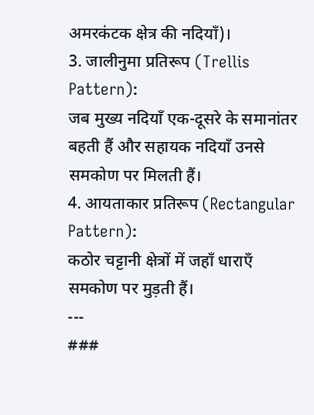अमरकंटक क्षेत्र की नदियाँ)।
3. जालीनुमा प्रतिरूप (Trellis Pattern):
जब मुख्य नदियाँ एक-दूसरे के समानांतर बहती हैं और सहायक नदियाँ उनसे समकोण पर मिलती हैं।
4. आयताकार प्रतिरूप (Rectangular Pattern):
कठोर चट्टानी क्षेत्रों में जहाँ धाराएँ समकोण पर मुड़ती हैं।
---
###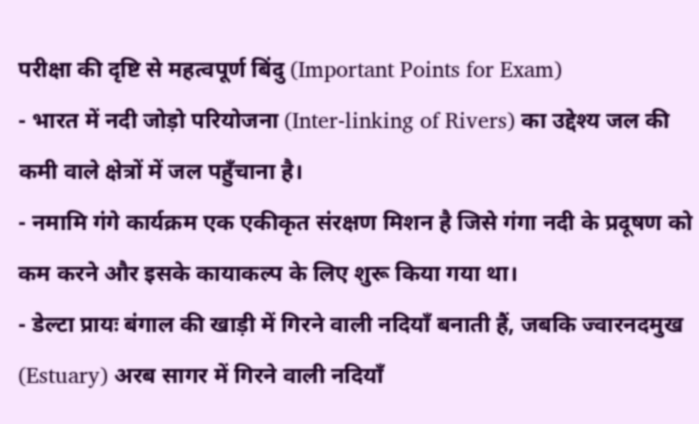परीक्षा की दृष्टि से महत्वपूर्ण बिंदु (Important Points for Exam)
- भारत में नदी जोड़ो परियोजना (Inter-linking of Rivers) का उद्देश्य जल की कमी वाले क्षेत्रों में जल पहुँचाना है।
- नमामि गंगे कार्यक्रम एक एकीकृत संरक्षण मिशन है जिसे गंगा नदी के प्रदूषण को कम करने और इसके कायाकल्प के लिए शुरू किया गया था।
- डेल्टा प्रायः बंगाल की खाड़ी में गिरने वाली नदियाँ बनाती हैं, जबकि ज्वारनदमुख (Estuary) अरब सागर में गिरने वाली नदियाँ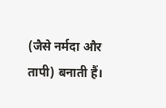(जैसे नर्मदा और तापी) बनाती हैं।